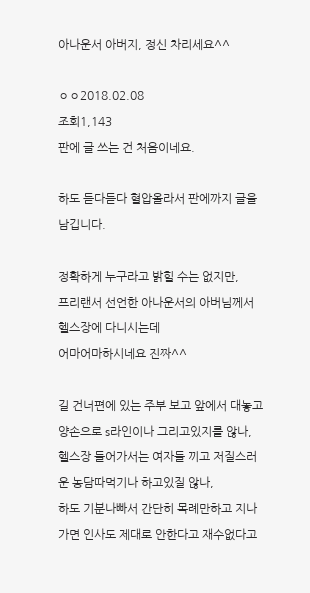아나운서 아버지, 정신 차리세요^^

ㅇㅇ2018.02.08
조회1,143
판에 글 쓰는 건 처음이네요.

하도 듣다듣다 혈압올라서 판에까지 글을 남깁니다.

정확하게 누구라고 밝힐 수는 없지만,
프리랜서 선언한 아나운서의 아버님께서 헬스장에 다니시는데
어마어마하시네요 진짜^^

길 건너편에 있는 주부 보고 앞에서 대놓고 양손으로 s라인이나 그리고있지를 않나,
헬스장 들어가서는 여자들 끼고 저질스러운 농담따먹기나 하고있질 않나,
하도 기분나빠서 간단히 목례만하고 지나가면 인사도 제대로 안한다고 재수없다고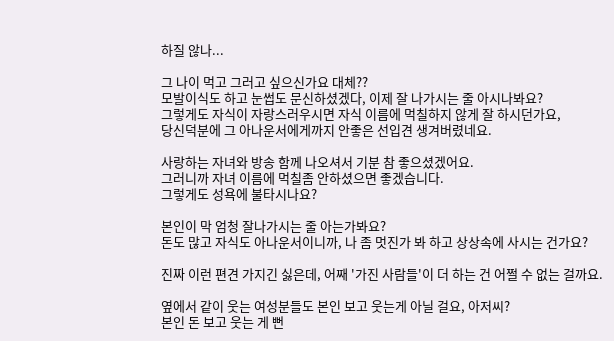하질 않나...

그 나이 먹고 그러고 싶으신가요 대체??
모발이식도 하고 눈썹도 문신하셨겠다, 이제 잘 나가시는 줄 아시나봐요?
그렇게도 자식이 자랑스러우시면 자식 이름에 먹칠하지 않게 잘 하시던가요,
당신덕분에 그 아나운서에게까지 안좋은 선입견 생겨버렸네요.

사랑하는 자녀와 방송 함께 나오셔서 기분 참 좋으셨겠어요.
그러니까 자녀 이름에 먹칠좀 안하셨으면 좋겠습니다.
그렇게도 성욕에 불타시나요?

본인이 막 엄청 잘나가시는 줄 아는가봐요?
돈도 많고 자식도 아나운서이니까, 나 좀 멋진가 봐 하고 상상속에 사시는 건가요?

진짜 이런 편견 가지긴 싫은데, 어째 '가진 사람들'이 더 하는 건 어쩔 수 없는 걸까요.

옆에서 같이 웃는 여성분들도 본인 보고 웃는게 아닐 걸요, 아저씨?
본인 돈 보고 웃는 게 뻔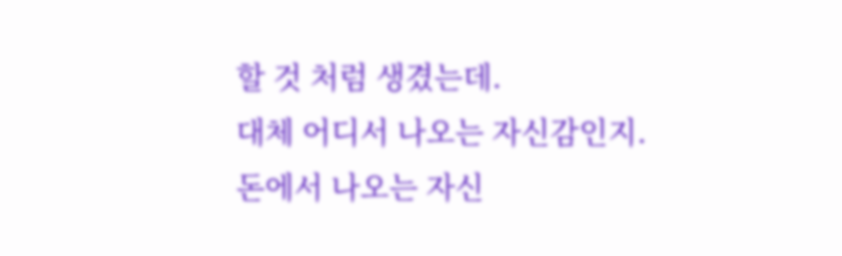할 것 처럼 생겼는데.
대체 어디서 나오는 자신감인지. 돈에서 나오는 자신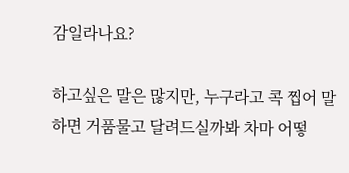감일라나요?

하고싶은 말은 많지만, 누구라고 콕 찝어 말하면 거품물고 달려드실까봐 차마 어떻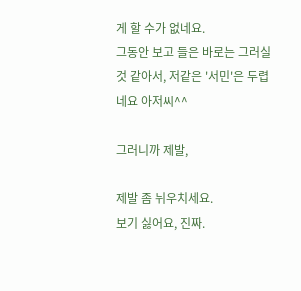게 할 수가 없네요.
그동안 보고 들은 바로는 그러실 것 같아서, 저같은 '서민'은 두렵네요 아저씨^^

그러니까 제발,

제발 좀 뉘우치세요.
보기 싫어요, 진짜.